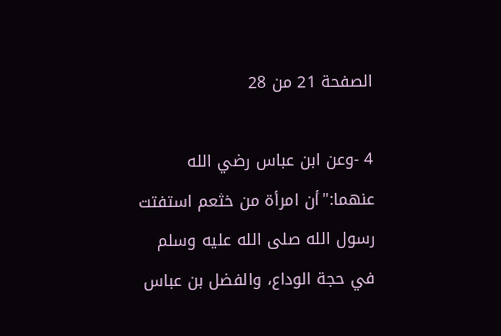الصفحة 21 من 28

4 -وعن ابن عباس رضي الله عنهما:"أن امرأة من خثعم استفتت رسول الله صلى الله عليه وسلم في حجة الوداع، والفضل بن عباس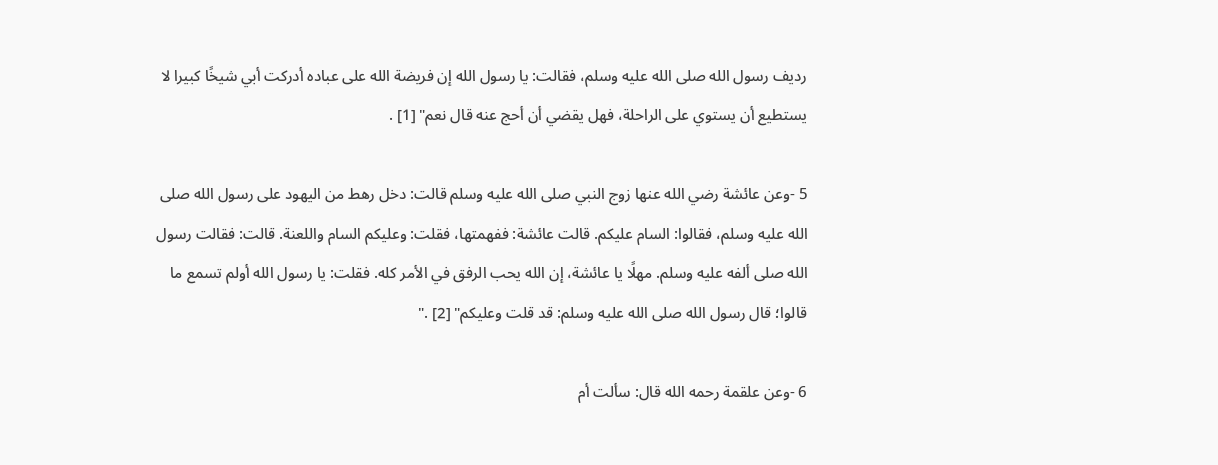رديف رسول الله صلى الله عليه وسلم، فقالت: يا رسول الله إن فريضة الله على عباده أدركت أبي شيخًا كبيرا لا يستطيع أن يستوي على الراحلة، فهل يقضي أن أحج عنه قال نعم" [1] .

5 -وعن عائشة رضي الله عنها زوج النبي صلى الله عليه وسلم قالت: دخل رهط من اليهود على رسول الله صلى الله عليه وسلم، فقالوا: السام عليكم. قالت عائشة: ففهمتها، فقلت: وعليكم السام واللعنة. قالت: فقالت رسول الله صلى ألفه عليه وسلم. مهلًا يا عائشة، إن الله يحب الرفق في الأمر كله. فقلت: يا رسول الله أولم تسمع ما قالوا؛ قال رسول الله صلى الله عليه وسلم: قد قلت وعليكم" [2] ."

6 -وعن علقمة رحمه الله قال: سألت أم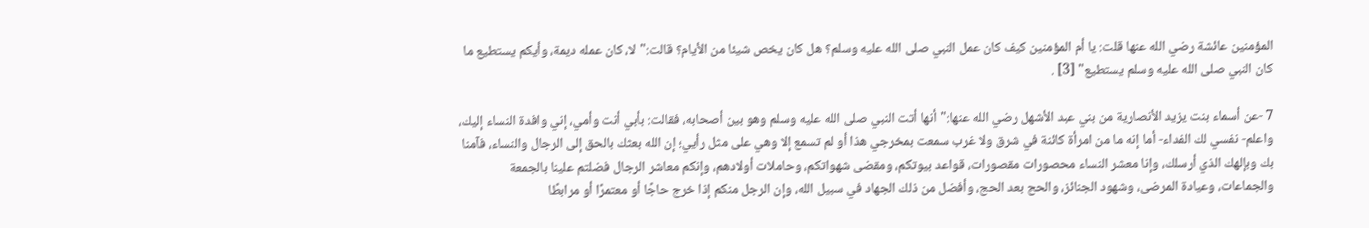المؤمنين عائشة رضي الله عنها قلت: يا أم المؤمنين كيف كان عمل النبي صلى الله عليه وسلم؟ هل كان يخص شيئا من الأيام؟ قالت:"لا، كان عمله ديمة، وأيكم يستطيع ما كان النبي صلى الله عليه وسلم يستطيع" [3] .

7 -عن أسماء بنت يزيد الأنصارية من بني عبد الأشهل رضي الله عنها:"أنها أتت النبي صلى الله عليه وسلم وهو بين أصحابه، فقالت: بأبي أنت وأمي، إني وافدة النساء إليك، واعلم- نفسي لك الفداء- أما إنه ما من امرأة كائنة في شرق ولا غرب سمعت بمخرجي هذا أو لم تسمع إلا وهي على مثل رأيي؛ إن الله بعثك بالحق إلى الرجال والنساء، فآمنا بك وبإلهك الذي أرسلك، وإنا معشر النساء محصورات مقصورات، قواعد بيوتكم، ومقضى شهواتكم، وحاملات أولادهم، وإنكم معاشر الرجال فضلتم علينا بالجمعة والجماعات، وعيادة المرضى، وشهود الجنائز، والحج بعد الحج، وأفضل من ذلك الجهاد في سبيل الله، وإن الرجل منكم إذا خرج حاجًا أو معتمرًا أو مرابطًا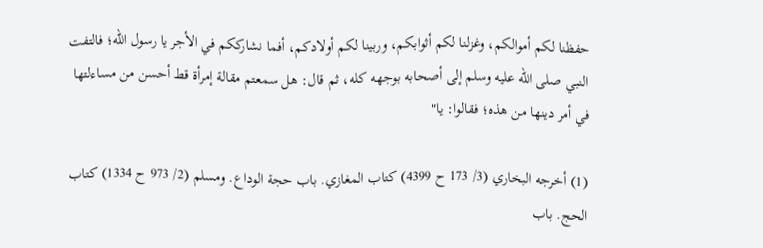حفظنا لكم أموالكم، وغزلنا لكم أثوابكم، وربينا لكم أولادكم، أفما نشارككم في الأجر يا رسول الله؛ فالتفت النبي صلى الله عليه وسلم إلى أصحابه بوجهه كله، ثم قال: هل سمعتم مقالة إمرأة قط أحسن من مساءلتها في أمر دينها من هذه؛ فقالوا: يا"

(1) أخرجه البخاري (3/ 173 ح 4399) كتاب المغازي. باب حجة الوداع. ومسلم (2/ 973 ح 1334) كتاب الحج. باب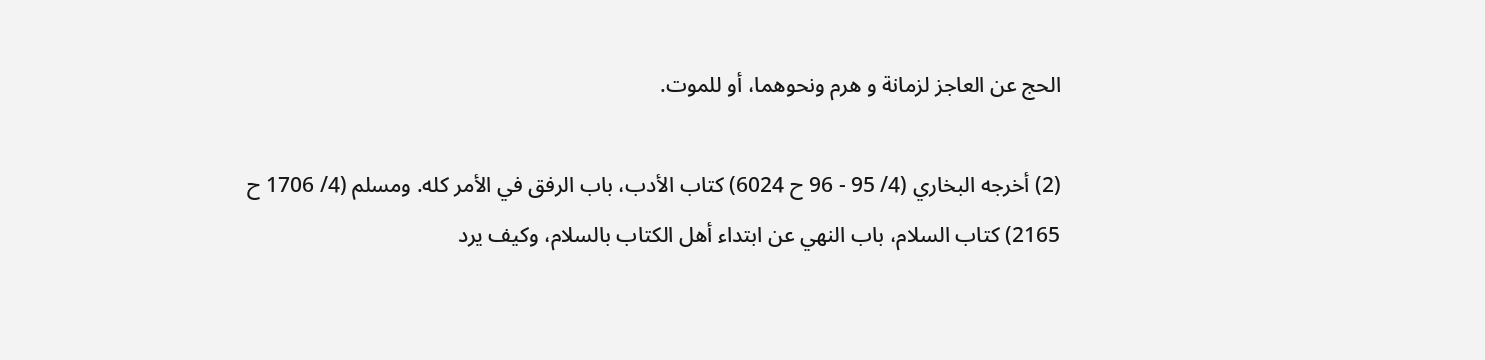الحج عن العاجز لزمانة و هرم ونحوهما، أو للموت.

(2) أخرجه البخاري (4/ 95 - 96 ح 6024) كتاب الأدب، باب الرفق في الأمر كله. ومسلم (4/ 1706 ح 2165) كتاب السلام، باب النهي عن ابتداء أهل الكتاب بالسلام، وكيف يرد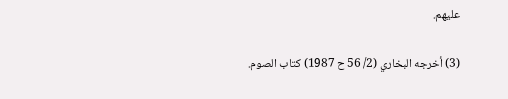عليهم.

(3) أخرجه البخاري (2/ 56 ح 1987) كتاب الصوم.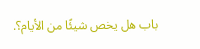باب هل يخص شيئًا من الأيام؟.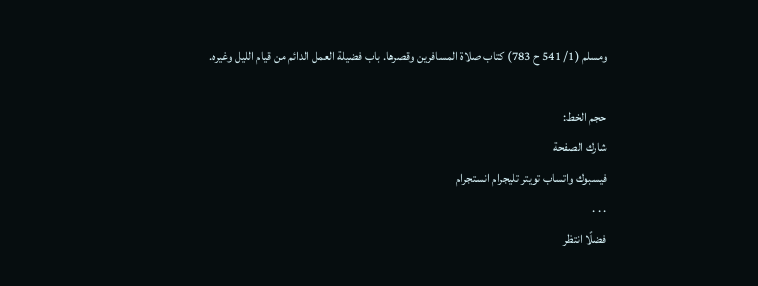ومسلم (1/ 541 ح 783) كتاب صلاة المسافرين وقصرها. باب فضيلة العمل الدائم من قيام الليل وغيره.

حجم الخط:
شارك الصفحة
فيسبوك واتساب تويتر تليجرام انستجرام
. . .
فضلًا انتظر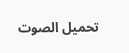تحميل الصوت